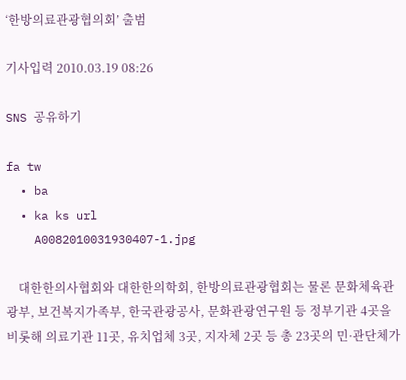‘한방의료관광협의회’ 출범

기사입력 2010.03.19 08:26

SNS 공유하기

fa tw
  • ba
  • ka ks url
    A0082010031930407-1.jpg

    대한한의사협회와 대한한의학회, 한방의료관광협회는 물론 문화체육관광부, 보건복지가족부, 한국관광공사, 문화관광연구원 등 정부기관 4곳을 비롯해 의료기관 11곳, 유치업체 3곳, 지자체 2곳 등 총 23곳의 민·관단체가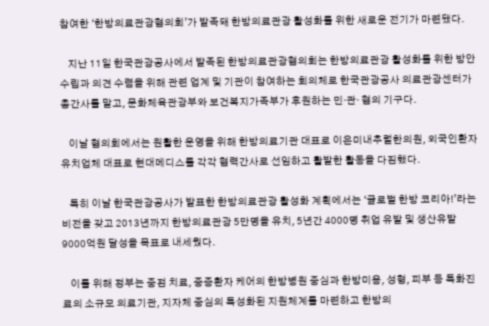참여한 ‘한방의료관광협의회’가 발족돼 한방의료관광 활성화를 위한 새로운 전기가 마련됐다.

    지난 11일 한국관광공사에서 발족된 한방의료관광협의회는 한방의료관광 활성화를 위한 방안 수립과 의견 수렴을 위해 관련 업계 및 기관이 참여하는 회의체로 한국관광공사 의료관광센터가 총간사를 맡고, 문화체육관광부와 보건복지가족부가 후원하는 민·관· 협의 기구다.

    이날 협의회에서는 원활한 운영을 위해 한방의료기관 대표로 이은미내추럴한의원, 외국인환자유치업체 대표로 현대메디스를 각각 협력간사로 선임하고 활발한 활동을 다짐했다.

    특히 이날 한국관광공사가 발표한 한방의료관광 활성화 계획에서는 ‘글로벌 한방 코리아!’라는 비전을 갖고 2013년까지 한방의료관광 5만명을 유치, 5년간 4000명 취업 유발 및 생산유발 9000억원 달성을 목표로 내세웠다.

    이를 위해 정부는 중점 치료, 중증환자 케어의 한방병원 중심과 한방미용, 성형, 피부 등 특화진료의 소규모 의료기관, 지자체 중심의 특성화된 지원체계를 마련하고 한방의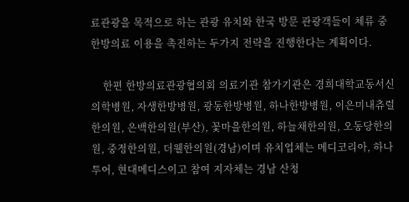료관광을 목적으로 하는 관광 유치와 한국 방문 관광객들이 체류 중 한방의료 이용을 촉진하는 두가지 전략을 진행한다는 계획이다.

    한편 한방의료관광협의회 의료기관 참가기관은 경희대학교동서신의학병원, 자생한방병원, 광동한방병원, 하나한방병원, 이은미내츄럴한의원, 은백한의원(부산), 꽃마을한의원, 하늘채한의원, 오동당한의원, 중정한의원, 더웰한의원(경남)이며 유치업체는 메디코리아, 하나투어, 현대메디스이고 참여 지자체는 경남 산청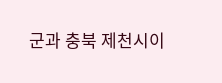군과 충북 제천시이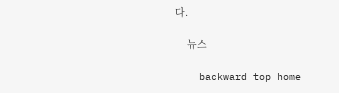다.

    뉴스

    backward top home